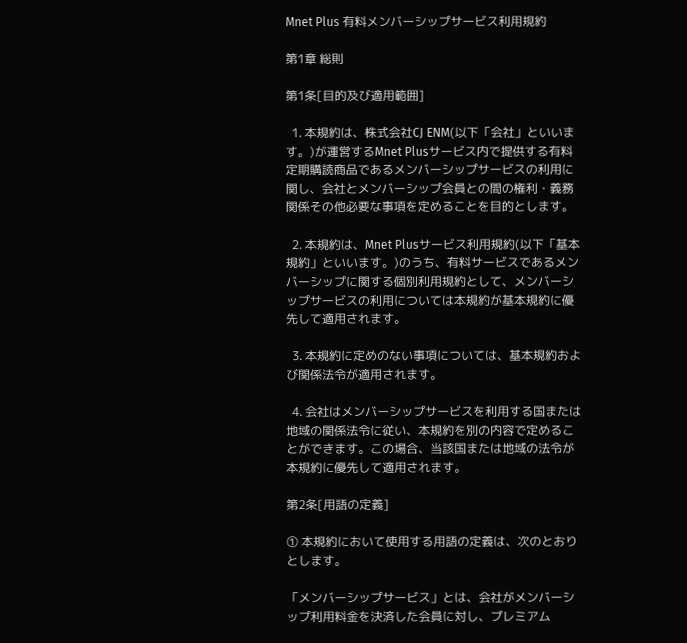Mnet Plus 有料メンバーシップサービス利用規約

第1章 総則

第1条[目的及び適用範囲]

  1. 本規約は、株式会社CJ ENM(以下「会社」といいます。)が運営するMnet Plusサービス内で提供する有料定期購読商品であるメンバーシップサービスの利用に関し、会社とメンバーシップ会員との間の権利・義務関係その他必要な事項を定めることを目的とします。

  2. 本規約は、Mnet Plusサービス利用規約(以下「基本規約」といいます。)のうち、有料サービスであるメンバーシップに関する個別利用規約として、メンバーシップサービスの利用については本規約が基本規約に優先して適用されます。

  3. 本規約に定めのない事項については、基本規約および関係法令が適用されます。

  4. 会社はメンバーシップサービスを利用する国または地域の関係法令に従い、本規約を別の内容で定めることができます。この場合、当該国または地域の法令が本規約に優先して適用されます。

第2条[用語の定義]

① 本規約において使用する用語の定義は、次のとおりとします。

「メンバーシップサービス」とは、会社がメンバーシップ利用料金を決済した会員に対し、プレミアム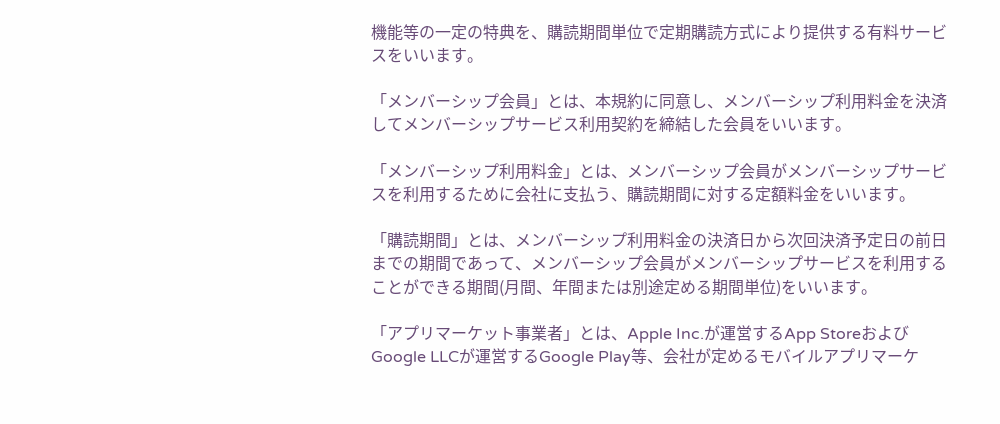機能等の一定の特典を、購読期間単位で定期購読方式により提供する有料サービスをいいます。

「メンバーシップ会員」とは、本規約に同意し、メンバーシップ利用料金を決済してメンバーシップサービス利用契約を締結した会員をいいます。

「メンバーシップ利用料金」とは、メンバーシップ会員がメンバーシップサービスを利用するために会社に支払う、購読期間に対する定額料金をいいます。

「購読期間」とは、メンバーシップ利用料金の決済日から次回決済予定日の前日までの期間であって、メンバーシップ会員がメンバーシップサービスを利用することができる期間(月間、年間または別途定める期間単位)をいいます。

「アプリマーケット事業者」とは、Apple Inc.が運営するApp StoreおよびGoogle LLCが運営するGoogle Play等、会社が定めるモバイルアプリマーケ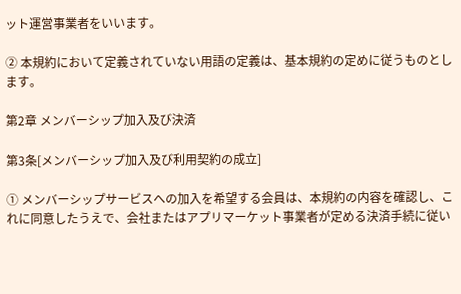ット運営事業者をいいます。

② 本規約において定義されていない用語の定義は、基本規約の定めに従うものとします。

第2章 メンバーシップ加入及び決済

第3条[メンバーシップ加入及び利用契約の成立]

① メンバーシップサービスへの加入を希望する会員は、本規約の内容を確認し、これに同意したうえで、会社またはアプリマーケット事業者が定める決済手続に従い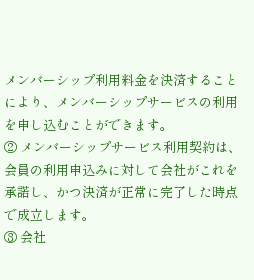メンバーシップ利用料金を決済することにより、メンバーシップサービスの利用を申し込むことができます。
② メンバーシップサービス利用契約は、会員の利用申込みに対して会社がこれを承諾し、かつ決済が正常に完了した時点で成立します。
③ 会社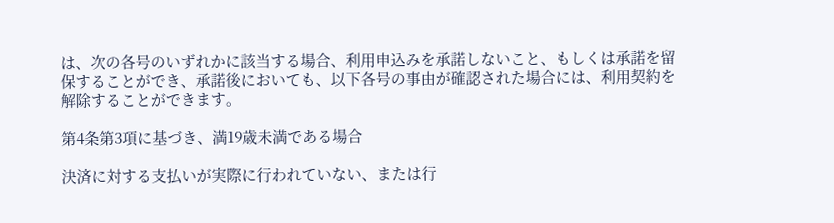は、次の各号のいずれかに該当する場合、利用申込みを承諾しないこと、もしくは承諾を留保することができ、承諾後においても、以下各号の事由が確認された場合には、利用契約を解除することができます。

第4条第3項に基づき、満19歳未満である場合

決済に対する支払いが実際に行われていない、または行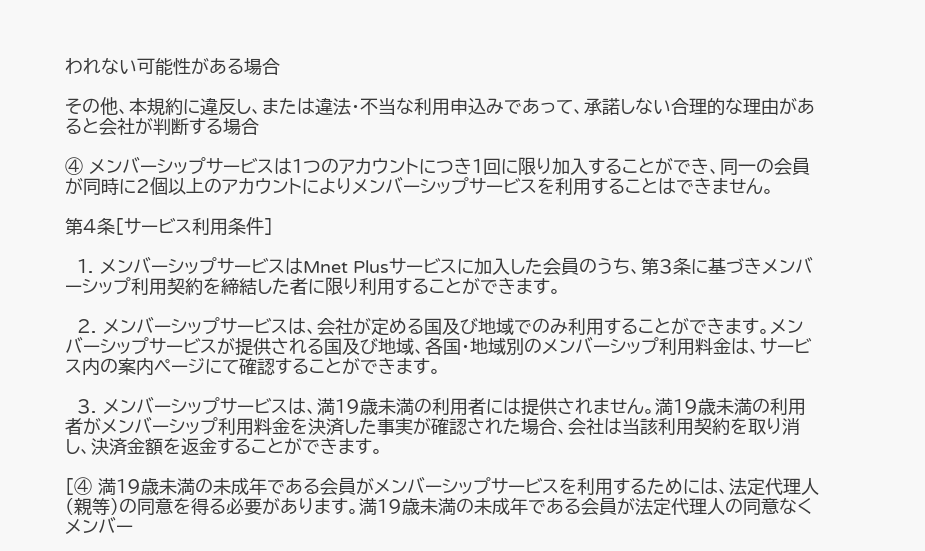われない可能性がある場合

その他、本規約に違反し、または違法・不当な利用申込みであって、承諾しない合理的な理由があると会社が判断する場合

④ メンバーシップサービスは1つのアカウントにつき1回に限り加入することができ、同一の会員が同時に2個以上のアカウントによりメンバーシップサービスを利用することはできません。

第4条[サービス利用条件]

  1. メンバーシップサービスはMnet Plusサービスに加入した会員のうち、第3条に基づきメンバーシップ利用契約を締結した者に限り利用することができます。

  2. メンバーシップサービスは、会社が定める国及び地域でのみ利用することができます。メンバーシップサービスが提供される国及び地域、各国・地域別のメンバーシップ利用料金は、サービス内の案内ページにて確認することができます。

  3. メンバーシップサービスは、満19歳未満の利用者には提供されません。満19歳未満の利用者がメンバーシップ利用料金を決済した事実が確認された場合、会社は当該利用契約を取り消し、決済金額を返金することができます。

[④ 満19歳未満の未成年である会員がメンバーシップサービスを利用するためには、法定代理人(親等)の同意を得る必要があります。満19歳未満の未成年である会員が法定代理人の同意なくメンバー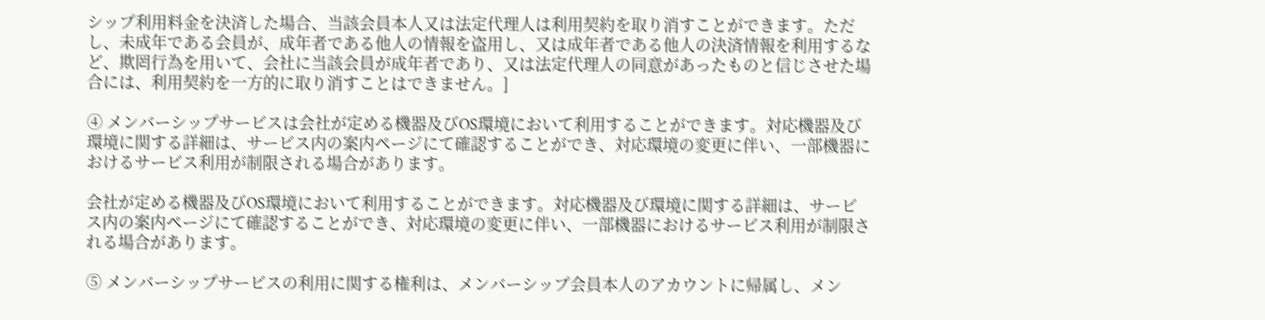シップ利用料金を決済した場合、当該会員本人又は法定代理人は利用契約を取り消すことができます。ただし、未成年である会員が、成年者である他人の情報を盗用し、又は成年者である他人の決済情報を利用するなど、欺罔行為を用いて、会社に当該会員が成年者であり、又は法定代理人の同意があったものと信じさせた場合には、利用契約を一方的に取り消すことはできません。]

④ メンバーシップサービスは会社が定める機器及びOS環境において利用することができます。対応機器及び環境に関する詳細は、サービス内の案内ページにて確認することができ、対応環境の変更に伴い、一部機器におけるサービス利用が制限される場合があります。

会社が定める機器及びOS環境において利用することができます。対応機器及び環境に関する詳細は、サービス内の案内ページにて確認することができ、対応環境の変更に伴い、一部機器におけるサービス利用が制限される場合があります。

⑤ メンバーシップサービスの利用に関する権利は、メンバーシップ会員本人のアカウントに帰属し、メン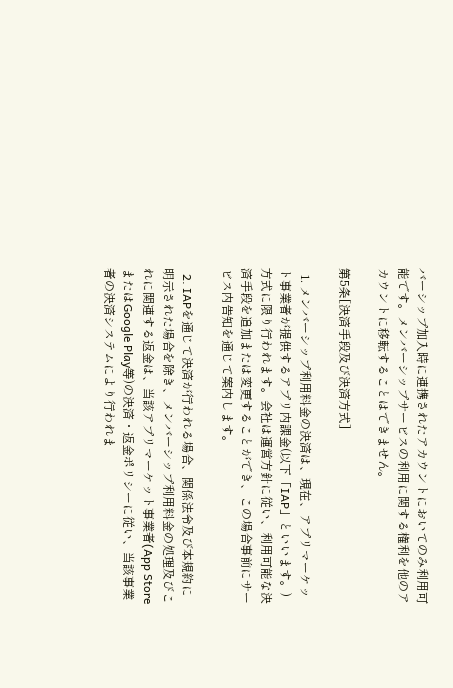バーシップ加入時に連携されたアカウントにおいてのみ利用可能です。メンバーシップサービスの利用に関する権利を他のアカウントに移転することはできません。

第5条[決済手段及び決済方式]

  1. メンバーシップ利用料金の決済は、現在、アプリマーケット事業者が提供するアプリ内課金(以下「IAP」といいます。)方式に限り行われます。会社は運営方針に従い、利用可能な決済手段を追加または変更することができ、この場合事前にサービス内告知を通じて案内します。

  2. IAPを通じて決済が行われる場合、関係法令及び本規約に明示された場合を除き、メンバーシップ利用料金の処理及びこれに関連する返金は、当該アプリマーケット事業者(App StoreまたはGoogle Play等)の決済・返金ポリシーに従い、当該事業者の決済システムにより行われま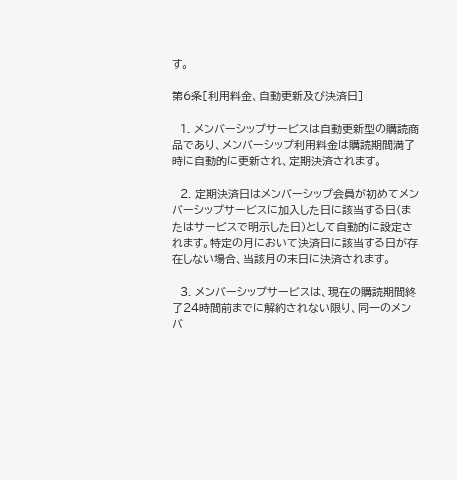す。

第6条[利用料金、自動更新及び決済日]

  1. メンバーシップサービスは自動更新型の購読商品であり、メンバーシップ利用料金は購読期間満了時に自動的に更新され、定期決済されます。

  2. 定期決済日はメンバーシップ会員が初めてメンバーシップサービスに加入した日に該当する日(またはサービスで明示した日)として自動的に設定されます。特定の月において決済日に該当する日が存在しない場合、当該月の末日に決済されます。

  3. メンバーシップサービスは、現在の購読期間終了24時間前までに解約されない限り、同一のメンバ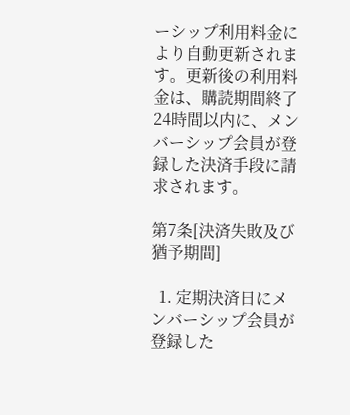ーシップ利用料金により自動更新されます。更新後の利用料金は、購読期間終了24時間以内に、メンバーシップ会員が登録した決済手段に請求されます。

第7条[決済失敗及び猶予期間]

  1. 定期決済日にメンバーシップ会員が登録した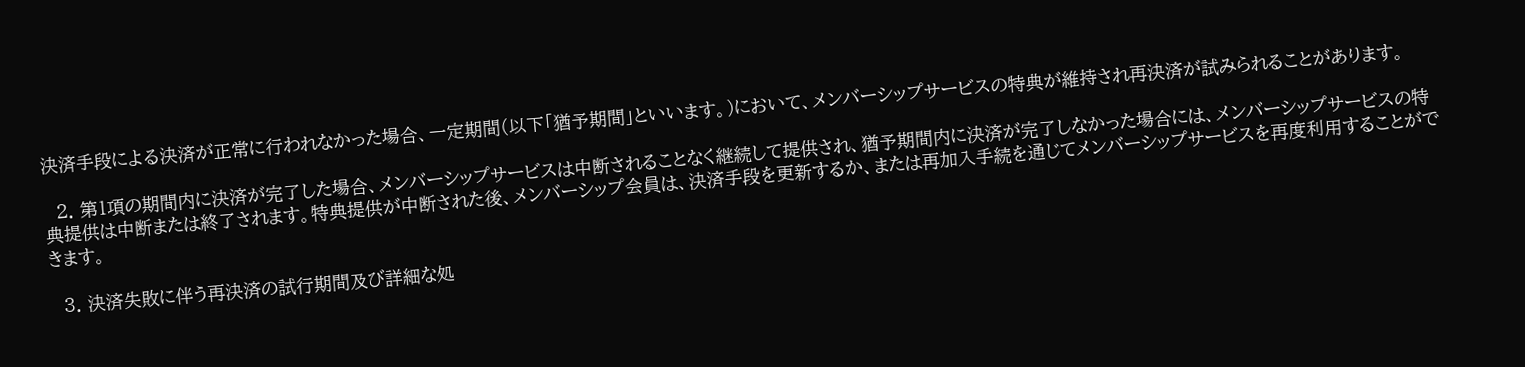決済手段による決済が正常に行われなかった場合、一定期間(以下「猶予期間」といいます。)において、メンバーシップサービスの特典が維持され再決済が試みられることがあります。

  2. 第1項の期間内に決済が完了した場合、メンバーシップサービスは中断されることなく継続して提供され、猶予期間内に決済が完了しなかった場合には、メンバーシップサービスの特典提供は中断または終了されます。特典提供が中断された後、メンバーシップ会員は、決済手段を更新するか、または再加入手続を通じてメンバーシップサービスを再度利用することができます。

  3. 決済失敗に伴う再決済の試行期間及び詳細な処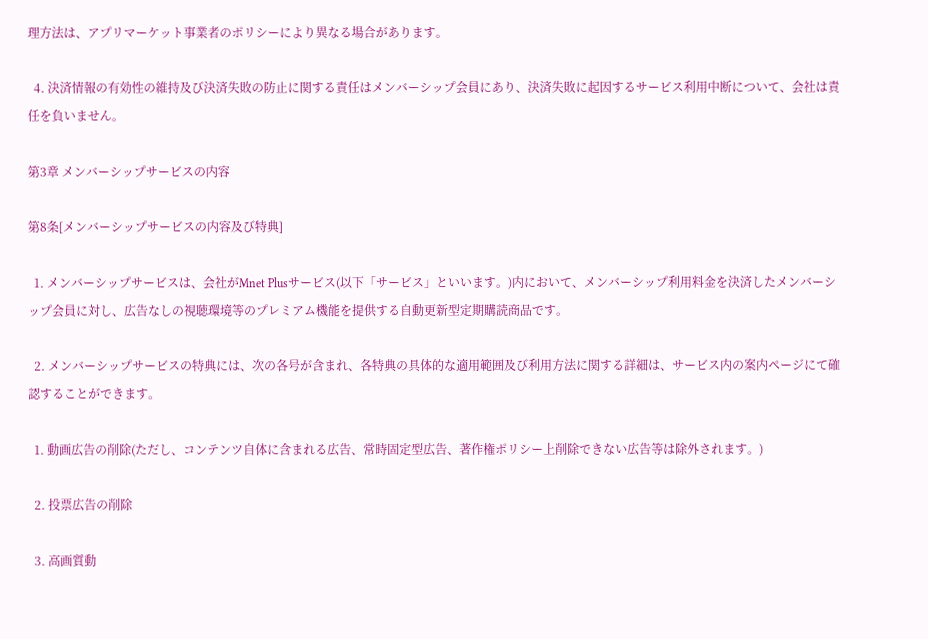理方法は、アプリマーケット事業者のポリシーにより異なる場合があります。

  4. 決済情報の有効性の維持及び決済失敗の防止に関する責任はメンバーシップ会員にあり、決済失敗に起因するサービス利用中断について、会社は責任を負いません。

第3章 メンバーシップサービスの内容

第8条[メンバーシップサービスの内容及び特典]

  1. メンバーシップサービスは、会社がMnet Plusサービス(以下「サービス」といいます。)内において、メンバーシップ利用料金を決済したメンバーシップ会員に対し、広告なしの視聴環境等のプレミアム機能を提供する自動更新型定期購読商品です。

  2. メンバーシップサービスの特典には、次の各号が含まれ、各特典の具体的な適用範囲及び利用方法に関する詳細は、サービス内の案内ページにて確認することができます。

  1. 動画広告の削除(ただし、コンテンツ自体に含まれる広告、常時固定型広告、著作権ポリシー上削除できない広告等は除外されます。)

  2. 投票広告の削除

  3. 高画質動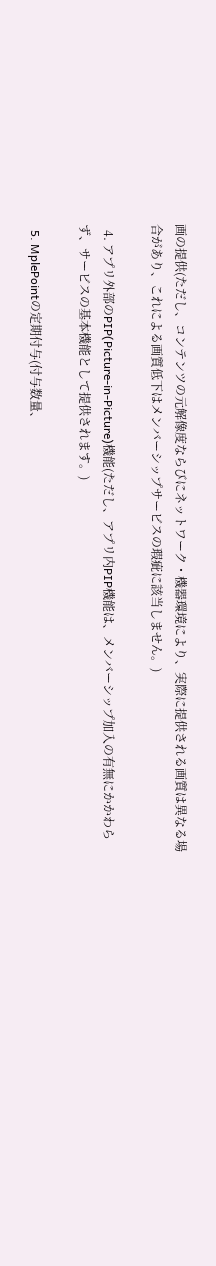画の提供(ただし、コンテンツの元解像度ならびにネットワーク・機器環境により、実際に提供される画質は異なる場合があり、これによる画質低下はメンバーシップサービスの瑕疵に該当しません。)

  4. アプリ外部のPIP(Picture-in-Picture)機能(ただし、アプリ内PIP機能は、メンバーシップ加入の有無にかかわらず、サービスの基本機能として提供されます。)

  5. MplePointの定期付与(付与数量、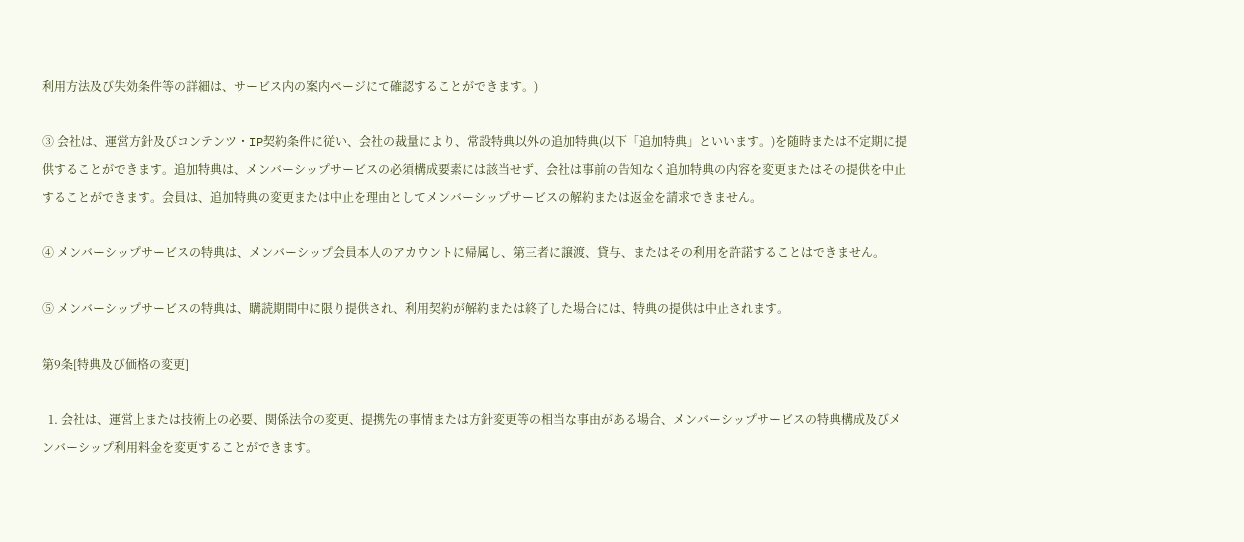利用方法及び失効条件等の詳細は、サービス内の案内ページにて確認することができます。)

③ 会社は、運営方針及びコンテンツ・IP契約条件に従い、会社の裁量により、常設特典以外の追加特典(以下「追加特典」といいます。)を随時または不定期に提供することができます。追加特典は、メンバーシップサービスの必須構成要素には該当せず、会社は事前の告知なく追加特典の内容を変更またはその提供を中止することができます。会員は、追加特典の変更または中止を理由としてメンバーシップサービスの解約または返金を請求できません。

④ メンバーシップサービスの特典は、メンバーシップ会員本人のアカウントに帰属し、第三者に譲渡、貸与、またはその利用を許諾することはできません。

⑤ メンバーシップサービスの特典は、購読期間中に限り提供され、利用契約が解約または終了した場合には、特典の提供は中止されます。

第9条[特典及び価格の変更]

  1. 会社は、運営上または技術上の必要、関係法令の変更、提携先の事情または方針変更等の相当な事由がある場合、メンバーシップサービスの特典構成及びメンバーシップ利用料金を変更することができます。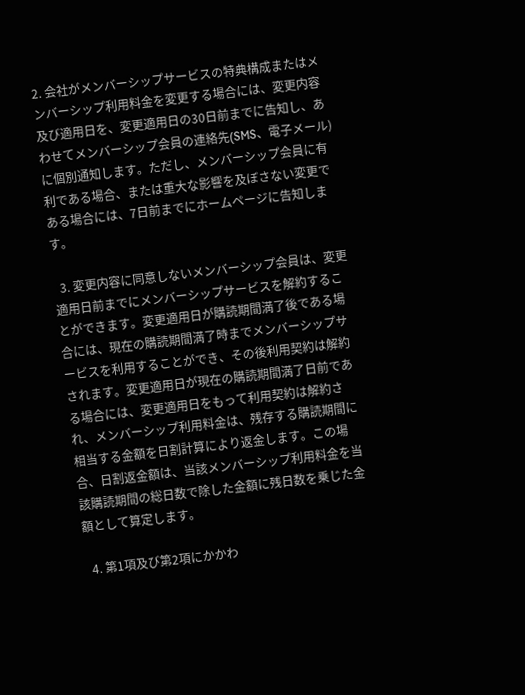2. 会社がメンバーシップサービスの特典構成またはメンバーシップ利用料金を変更する場合には、変更内容及び適用日を、変更適用日の30日前までに告知し、あわせてメンバーシップ会員の連絡先(SMS、電子メール)に個別通知します。ただし、メンバーシップ会員に有利である場合、または重大な影響を及ぼさない変更である場合には、7日前までにホームページに告知します。

  3. 変更内容に同意しないメンバーシップ会員は、変更適用日前までにメンバーシップサービスを解約することができます。変更適用日が購読期間満了後である場合には、現在の購読期間満了時までメンバーシップサービスを利用することができ、その後利用契約は解約されます。変更適用日が現在の購読期間満了日前である場合には、変更適用日をもって利用契約は解約され、メンバーシップ利用料金は、残存する購読期間に相当する金額を日割計算により返金します。この場合、日割返金額は、当該メンバーシップ利用料金を当該購読期間の総日数で除した金額に残日数を乗じた金額として算定します。

  4. 第1項及び第2項にかかわ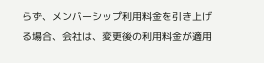らず、メンバーシップ利用料金を引き上げる場合、会社は、変更後の利用料金が適用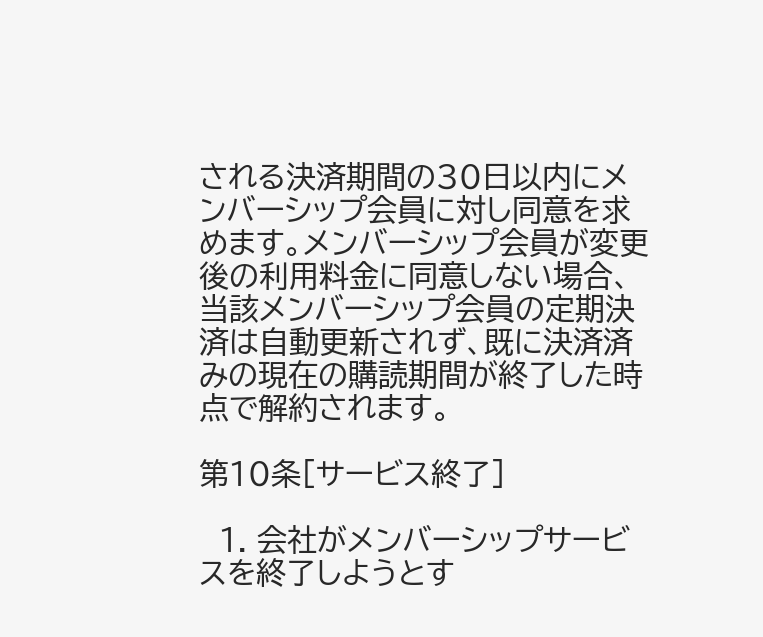される決済期間の30日以内にメンバーシップ会員に対し同意を求めます。メンバーシップ会員が変更後の利用料金に同意しない場合、当該メンバーシップ会員の定期決済は自動更新されず、既に決済済みの現在の購読期間が終了した時点で解約されます。

第10条[サービス終了]

  1. 会社がメンバーシップサービスを終了しようとす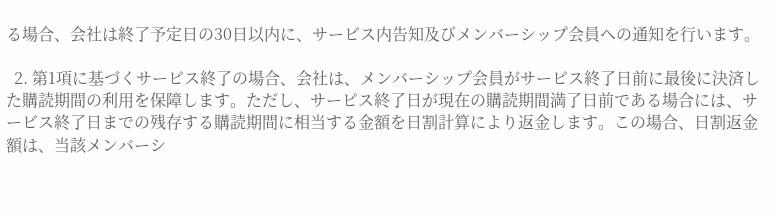る場合、会社は終了予定日の30日以内に、サービス内告知及びメンバーシップ会員への通知を行います。

  2. 第1項に基づくサービス終了の場合、会社は、メンバーシップ会員がサービス終了日前に最後に決済した購読期間の利用を保障します。ただし、サービス終了日が現在の購読期間満了日前である場合には、サービス終了日までの残存する購読期間に相当する金額を日割計算により返金します。この場合、日割返金額は、当該メンバーシ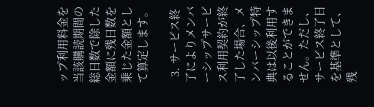ップ利用料金を当該購読期間の総日数で除した金額に残日数を乗じた金額として算定します。

  3. サービス終了によりメンバーシップサービス利用契約が終了した場合、メンバーシップ特典は以後利用することができません。ただし、サービス終了日を基準として、残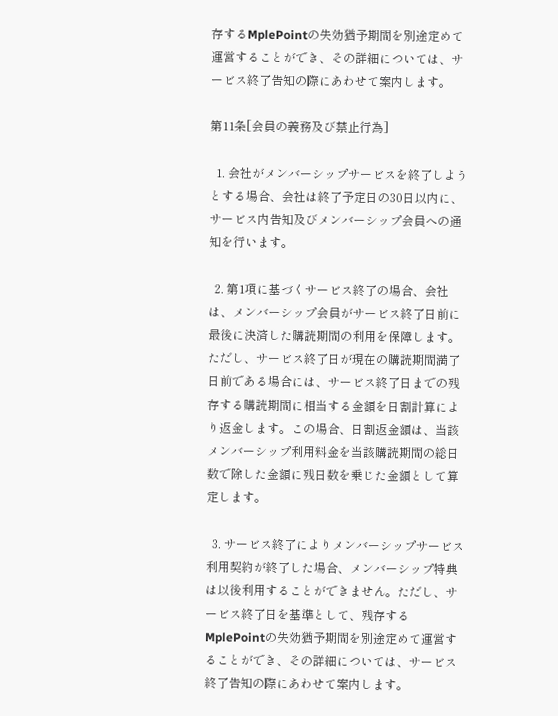存するMplePointの失効猶予期間を別途定めて運営することができ、その詳細については、サービス終了告知の際にあわせて案内します。

第11条[会員の義務及び禁止行為]

  1. 会社がメンバーシップサービスを終了しようとする場合、会社は終了予定日の30日以内に、サービス内告知及びメンバーシップ会員への通知を行います。

  2. 第1項に基づくサービス終了の場合、会社は、メンバーシップ会員がサービス終了日前に最後に決済した購読期間の利用を保障します。ただし、サービス終了日が現在の購読期間満了日前である場合には、サービス終了日までの残存する購読期間に相当する金額を日割計算により返金します。この場合、日割返金額は、当該メンバーシップ利用料金を当該購読期間の総日数で除した金額に残日数を乗じた金額として算定します。

  3. サービス終了によりメンバーシップサービス利用契約が終了した場合、メンバーシップ特典は以後利用することができません。ただし、サービス終了日を基準として、残存するMplePointの失効猶予期間を別途定めて運営することができ、その詳細については、サービス終了告知の際にあわせて案内します。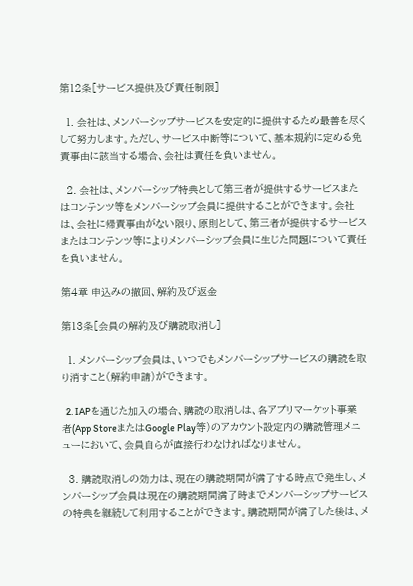第12条[サービス提供及び責任制限]

  1. 会社は、メンバーシップサービスを安定的に提供するため最善を尽くして努力します。ただし、サービス中断等について、基本規約に定める免責事由に該当する場合、会社は責任を負いません。

  2. 会社は、メンバーシップ特典として第三者が提供するサービスまたはコンテンツ等をメンバーシップ会員に提供することができます。会社は、会社に帰責事由がない限り、原則として、第三者が提供するサービスまたはコンテンツ等によりメンバーシップ会員に生じた問題について責任を負いません。

第4章 申込みの撤回、解約及び返金

第13条[会員の解約及び購読取消し]

  1. メンバーシップ会員は、いつでもメンバーシップサービスの購読を取り消すこと(解約申請)ができます。

  2. IAPを通じた加入の場合、購読の取消しは、各アプリマーケット事業者(App StoreまたはGoogle Play等)のアカウント設定内の購読管理メニューにおいて、会員自らが直接行わなければなりません。

  3. 購読取消しの効力は、現在の購読期間が満了する時点で発生し、メンバーシップ会員は現在の購読期間満了時までメンバーシップサービスの特典を継続して利用することができます。購読期間が満了した後は、メ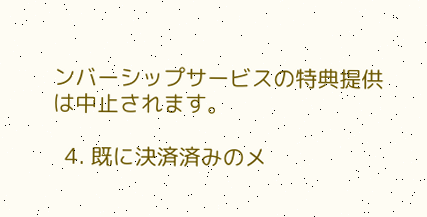ンバーシップサービスの特典提供は中止されます。

  4. 既に決済済みのメ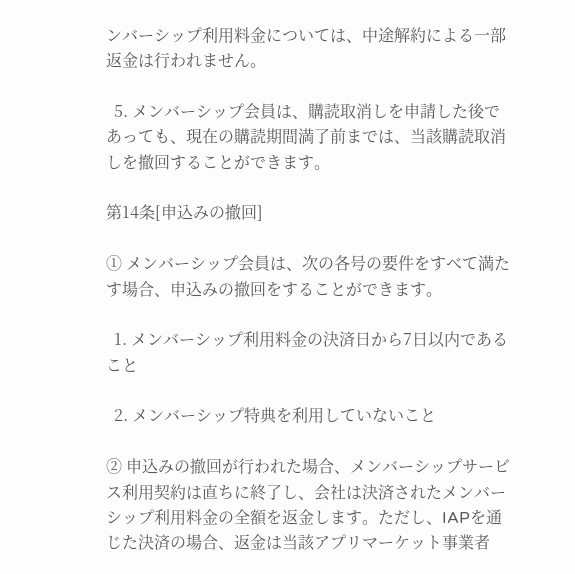ンバーシップ利用料金については、中途解約による一部返金は行われません。

  5. メンバーシップ会員は、購読取消しを申請した後であっても、現在の購読期間満了前までは、当該購読取消しを撤回することができます。

第14条[申込みの撤回]

① メンバーシップ会員は、次の各号の要件をすべて満たす場合、申込みの撤回をすることができます。

  1. メンバーシップ利用料金の決済日から7日以内であること

  2. メンバーシップ特典を利用していないこと

② 申込みの撤回が行われた場合、メンバーシップサービス利用契約は直ちに終了し、会社は決済されたメンバーシップ利用料金の全額を返金します。ただし、IAPを通じた決済の場合、返金は当該アプリマーケット事業者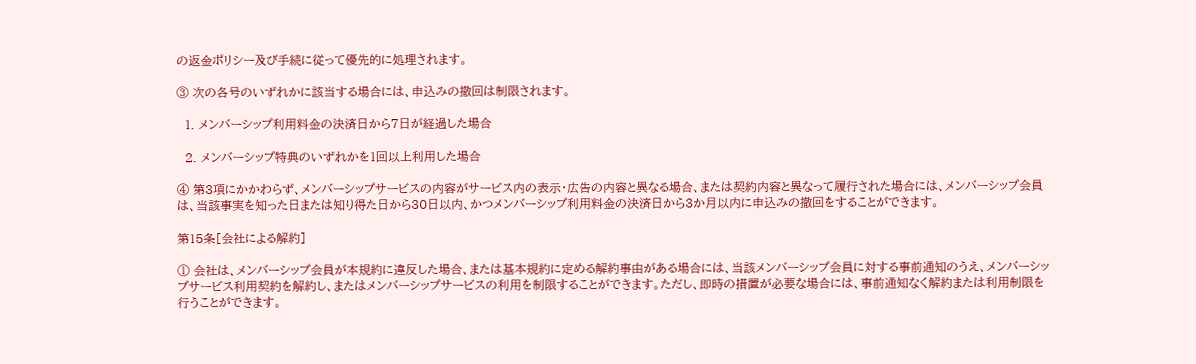の返金ポリシー及び手続に従って優先的に処理されます。

③ 次の各号のいずれかに該当する場合には、申込みの撤回は制限されます。

  1. メンバーシップ利用料金の決済日から7日が経過した場合

  2. メンバーシップ特典のいずれかを1回以上利用した場合

④ 第3項にかかわらず、メンバーシップサービスの内容がサービス内の表示・広告の内容と異なる場合、または契約内容と異なって履行された場合には、メンバーシップ会員は、当該事実を知った日または知り得た日から30日以内、かつメンバーシップ利用料金の決済日から3か月以内に申込みの撤回をすることができます。

第15条[会社による解約]

① 会社は、メンバーシップ会員が本規約に違反した場合、または基本規約に定める解約事由がある場合には、当該メンバーシップ会員に対する事前通知のうえ、メンバーシップサービス利用契約を解約し、またはメンバーシップサービスの利用を制限することができます。ただし、即時の措置が必要な場合には、事前通知なく解約または利用制限を行うことができます。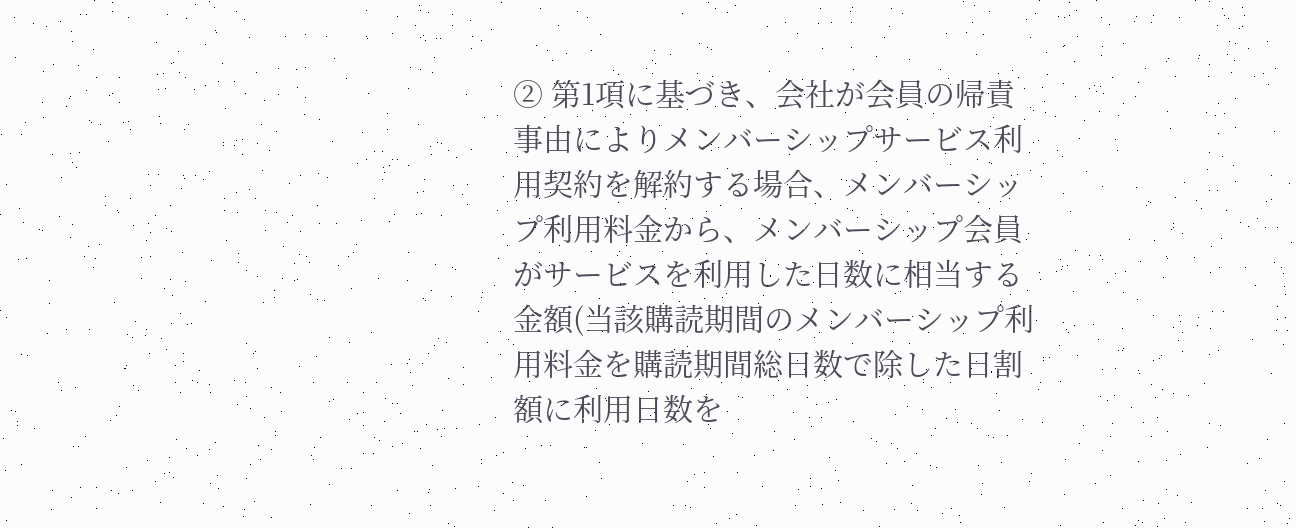② 第1項に基づき、会社が会員の帰責事由によりメンバーシップサービス利用契約を解約する場合、メンバーシップ利用料金から、メンバーシップ会員がサービスを利用した日数に相当する金額(当該購読期間のメンバーシップ利用料金を購読期間総日数で除した日割額に利用日数を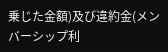乗じた金額)及び違約金(メンバーシップ利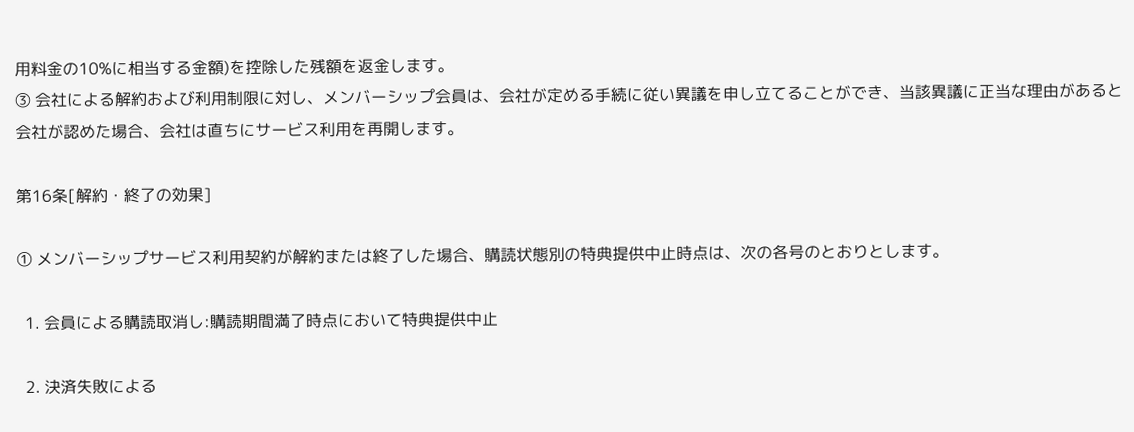用料金の10%に相当する金額)を控除した残額を返金します。
③ 会社による解約および利用制限に対し、メンバーシップ会員は、会社が定める手続に従い異議を申し立てることができ、当該異議に正当な理由があると会社が認めた場合、会社は直ちにサービス利用を再開します。

第16条[解約・終了の効果]

① メンバーシップサービス利用契約が解約または終了した場合、購読状態別の特典提供中止時点は、次の各号のとおりとします。

  1. 会員による購読取消し:購読期間満了時点において特典提供中止

  2. 決済失敗による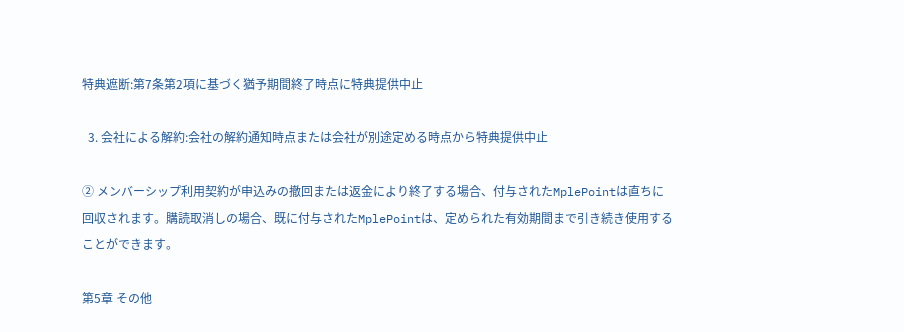特典遮断:第7条第2項に基づく猶予期間終了時点に特典提供中止

  3. 会社による解約:会社の解約通知時点または会社が別途定める時点から特典提供中止

② メンバーシップ利用契約が申込みの撤回または返金により終了する場合、付与されたMplePointは直ちに回収されます。購読取消しの場合、既に付与されたMplePointは、定められた有効期間まで引き続き使用することができます。

第5章 その他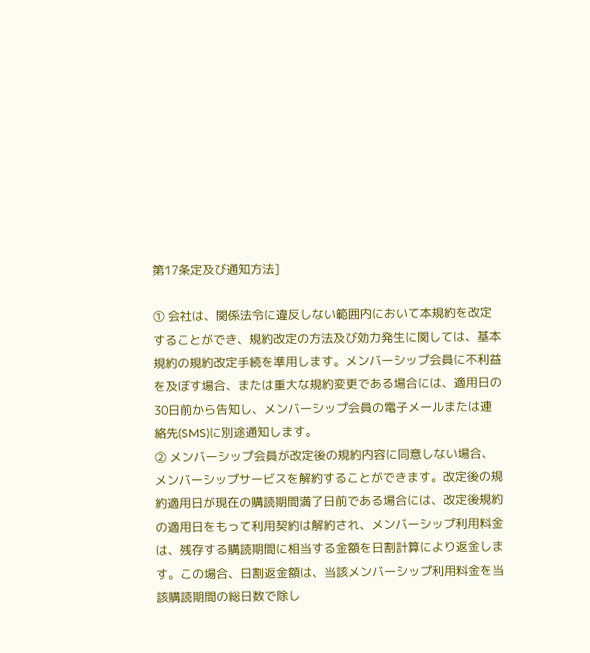第17条定及び通知方法]

① 会社は、関係法令に違反しない範囲内において本規約を改定することができ、規約改定の方法及び効力発生に関しては、基本規約の規約改定手続を準用します。メンバーシップ会員に不利益を及ぼす場合、または重大な規約変更である場合には、適用日の30日前から告知し、メンバーシップ会員の電子メールまたは連絡先(SMS)に別途通知します。
② メンバーシップ会員が改定後の規約内容に同意しない場合、メンバーシップサービスを解約することができます。改定後の規約適用日が現在の購読期間満了日前である場合には、改定後規約の適用日をもって利用契約は解約され、メンバーシップ利用料金は、残存する購読期間に相当する金額を日割計算により返金します。この場合、日割返金額は、当該メンバーシップ利用料金を当該購読期間の総日数で除し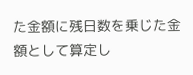た金額に残日数を乗じた金額として算定し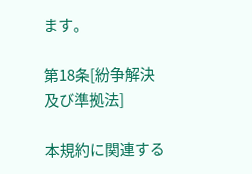ます。

第18条[紛争解決及び準拠法]

本規約に関連する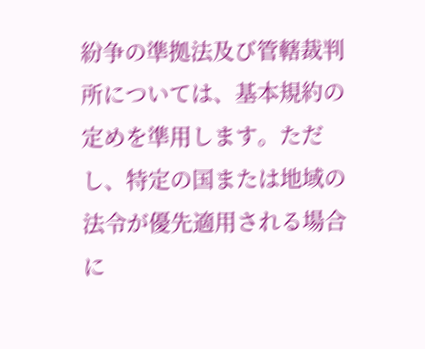紛争の準拠法及び管轄裁判所については、基本規約の定めを準用します。ただし、特定の国または地域の法令が優先適用される場合に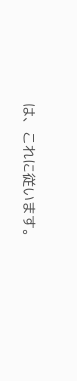は、これに従います。